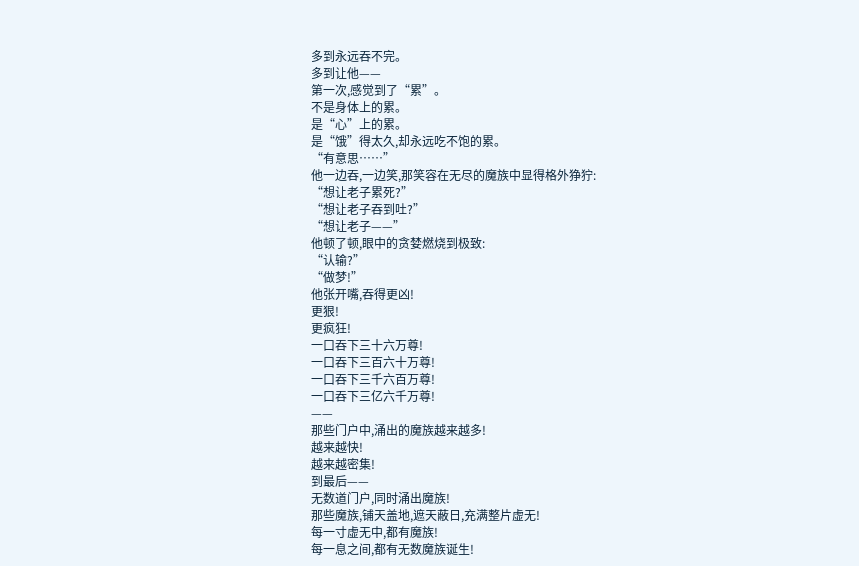多到永远吞不完。
多到让他——
第一次,感觉到了“累”。
不是身体上的累。
是“心”上的累。
是“饿”得太久,却永远吃不饱的累。
“有意思……”
他一边吞,一边笑,那笑容在无尽的魔族中显得格外狰狞:
“想让老子累死?”
“想让老子吞到吐?”
“想让老子——”
他顿了顿,眼中的贪婪燃烧到极致:
“认输?”
“做梦!”
他张开嘴,吞得更凶!
更狠!
更疯狂!
一口吞下三十六万尊!
一口吞下三百六十万尊!
一口吞下三千六百万尊!
一口吞下三亿六千万尊!
——
那些门户中,涌出的魔族越来越多!
越来越快!
越来越密集!
到最后——
无数道门户,同时涌出魔族!
那些魔族,铺天盖地,遮天蔽日,充满整片虚无!
每一寸虚无中,都有魔族!
每一息之间,都有无数魔族诞生!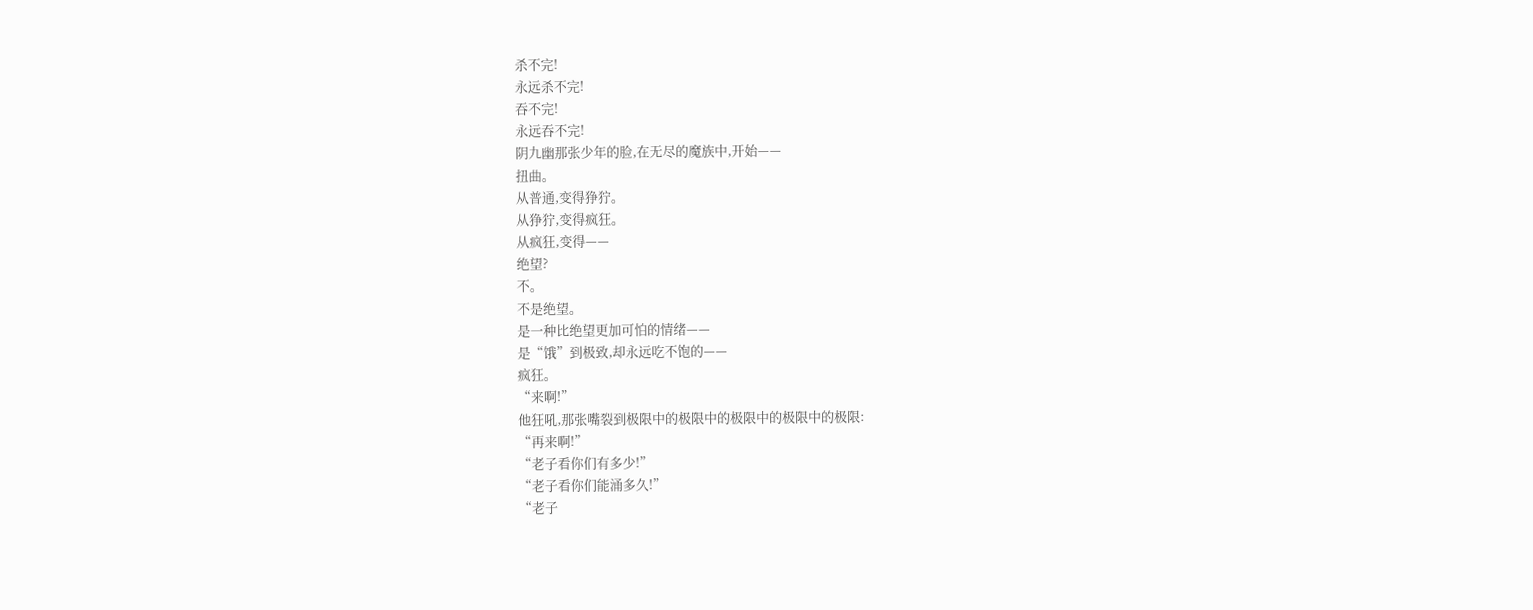杀不完!
永远杀不完!
吞不完!
永远吞不完!
阴九幽那张少年的脸,在无尽的魔族中,开始——
扭曲。
从普通,变得狰狞。
从狰狞,变得疯狂。
从疯狂,变得——
绝望?
不。
不是绝望。
是一种比绝望更加可怕的情绪——
是“饿”到极致,却永远吃不饱的——
疯狂。
“来啊!”
他狂吼,那张嘴裂到极限中的极限中的极限中的极限中的极限:
“再来啊!”
“老子看你们有多少!”
“老子看你们能涌多久!”
“老子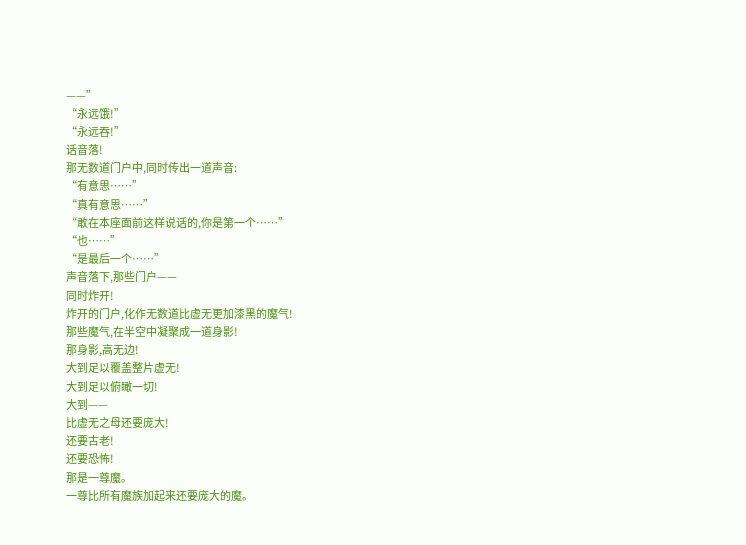——”
“永远饿!”
“永远吞!”
话音落!
那无数道门户中,同时传出一道声音:
“有意思……”
“真有意思……”
“敢在本座面前这样说话的,你是第一个……”
“也……”
“是最后一个……”
声音落下,那些门户——
同时炸开!
炸开的门户,化作无数道比虚无更加漆黑的魔气!
那些魔气,在半空中凝聚成一道身影!
那身影,高无边!
大到足以覆盖整片虚无!
大到足以俯瞰一切!
大到——
比虚无之母还要庞大!
还要古老!
还要恐怖!
那是一尊魔。
一尊比所有魔族加起来还要庞大的魔。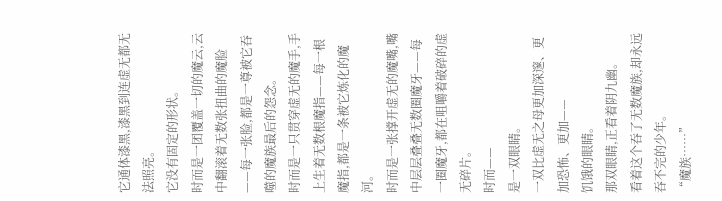它通体漆黑,漆黑到连虚无都无法照亮。
它没有固定的形状。
时而是一团覆盖一切的魔云,云中翻滚着无数张扭曲的魔脸——每一张脸,都是一尊被它吞噬的魔族最后的怨念。
时而是一只贯穿虚无的魔手,手上生着无数根魔指——每一根魔指,都是一条被它炼化的魔河。
时而是一张撑开虚无的魔嘴,嘴中层层叠叠无数圈魔牙——每一圈魔牙,都在咀嚼着破碎的虚无碎片。
时而——
是一双眼睛。
一双比虚无之母更加深邃、更加恐怖、更加——
饥饿的眼睛。
那双眼睛,正看着阴九幽。
看着这个吞了无数魔族,却永远吞不完的少年。
“魔族……”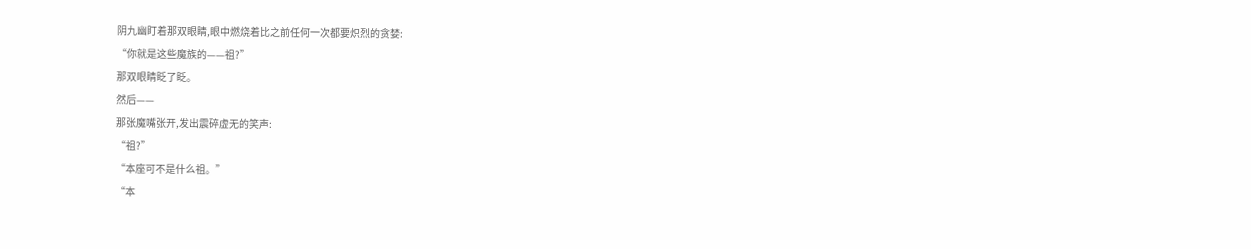阴九幽盯着那双眼睛,眼中燃烧着比之前任何一次都要炽烈的贪婪:
“你就是这些魔族的——祖?”
那双眼睛眨了眨。
然后——
那张魔嘴张开,发出震碎虚无的笑声:
“祖?”
“本座可不是什么祖。”
“本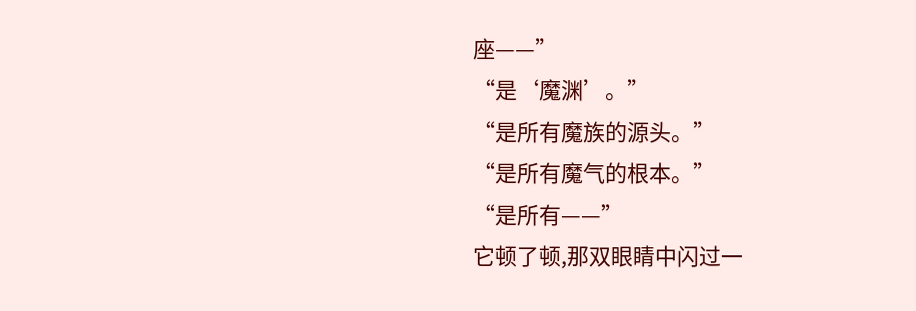座——”
“是‘魔渊’。”
“是所有魔族的源头。”
“是所有魔气的根本。”
“是所有——”
它顿了顿,那双眼睛中闪过一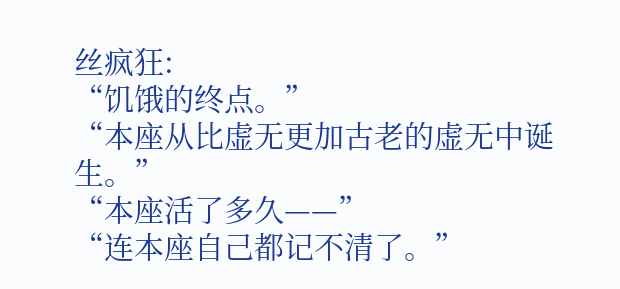丝疯狂:
“饥饿的终点。”
“本座从比虚无更加古老的虚无中诞生。”
“本座活了多久——”
“连本座自己都记不清了。”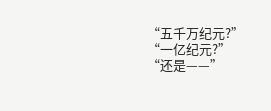“五千万纪元?”
“一亿纪元?”
“还是——”